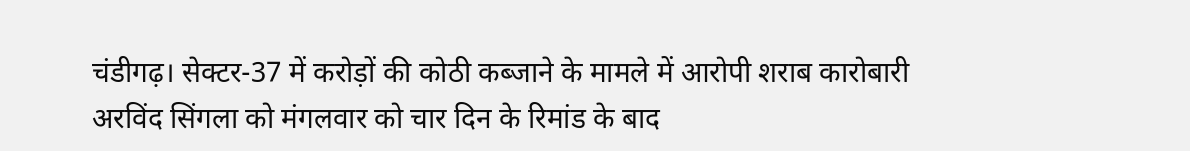चंडीगढ़। सेक्टर-37 में करोड़ों की कोठी कब्जाने के मामले में आरोपी शराब कारोबारी अरविंद सिंगला को मंगलवार को चार दिन के रिमांड के बाद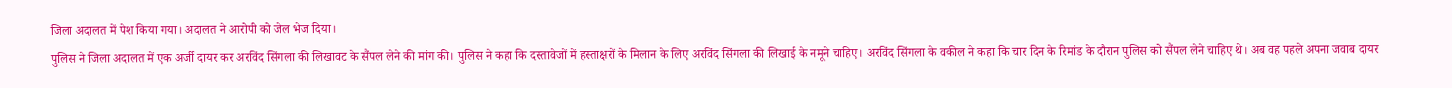जिला अदालत में पेश किया गया। अदालत ने आरोपी को जेल भेज दिया।
पुलिस ने जिला अदालत में एक अर्जी दायर कर अरविंद सिंगला की लिखावट के सैंपल लेने की मांग की। पुलिस ने कहा कि दस्तावेजों में हस्ताक्षरों के मिलान के लिए अरविंद सिंगला की लिखाई के नमूने चाहिए। अरविंद सिंगला के वकील ने कहा कि चार दिन के रिमांड के दौरान पुलिस को सैंपल लेने चाहिए थे। अब वह पहले अपना जवाब दायर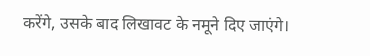करेंगे, उसके बाद लिखावट के नमूने दिए जाएंगे।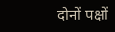दोनों पक्षों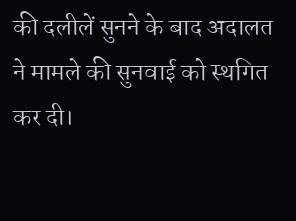की दलीलें सुनने के बाद अदालत ने मामले की सुनवाई को स्थगित कर दी।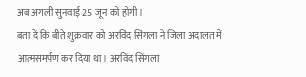अब अगली सुनवाई 25 जून को होगी।
बता दें कि बीते शुक्रवार को अरविंद सिंगला ने जिला अदालत में आत्मसमर्पण कर दिया था। अरविंद सिंगला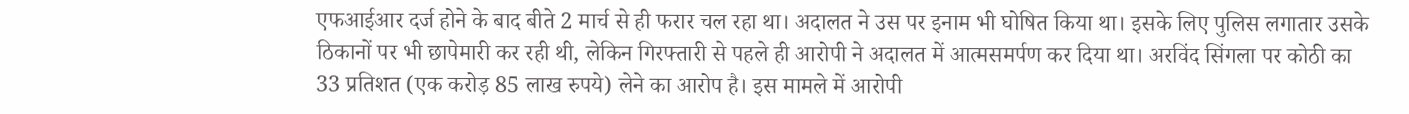एफआईआर दर्ज होने के बाद बीते 2 मार्च से ही फरार चल रहा था। अदालत ने उस पर इनाम भी घोषित किया था। इसके लिए पुलिस लगातार उसके ठिकानों पर भी छापेमारी कर रही थी, लेकिन गिरफ्तारी से पहले ही आरोपी ने अदालत में आत्मसमर्पण कर दिया था। अरविंद सिंगला पर कोठी का 33 प्रतिशत (एक करोड़ 85 लाख रुपये) लेने का आरोप है। इस मामले में आरोपी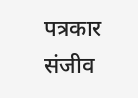पत्रकार संजीव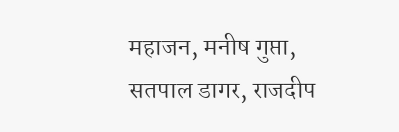महाजन, मनीष गुप्ता, सतपाल डागर, राजदीप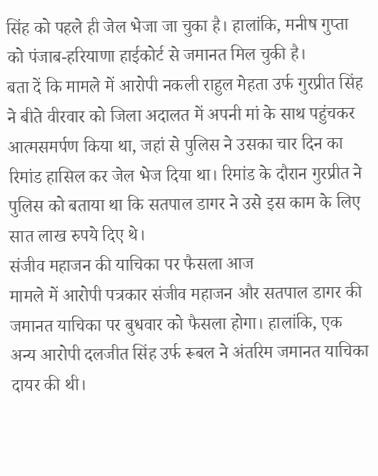सिंह को पहले ही जेल भेजा जा चुका है। हालांकि, मनीष गुप्ता को पंजाब-हरियाणा हाईकोर्ट से जमानत मिल चुकी है।
बता दें कि मामले में आरोपी नकली राहुल मेहता उर्फ गुरप्रीत सिंह ने बीते वीरवार को जिला अदालत में अपनी मां के साथ पहुंचकर आत्मसमर्पण किया था, जहां से पुलिस ने उसका चार दिन का रिमांड हासिल कर जेल भेज दिया था। रिमांड के दौरान गुरप्रीत ने पुलिस को बताया था कि सतपाल डागर ने उसे इस काम के लिए सात लाख रुपये दिए थे।
संजीव महाजन की याचिका पर फैसला आज
मामले में आरोपी पत्रकार संजीव महाजन और सतपाल डागर की जमानत याचिका पर बुधवार को फैसला होगा। हालांकि, एक अन्य आरोपी दलजीत सिंह उर्फ रूबल ने अंतरिम जमानत याचिका दायर की थी।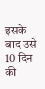इसके बाद उसे 10 दिन की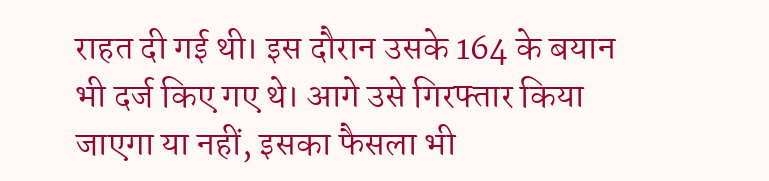राहत दी गई थी। इस दौरान उसके 164 के बयान भी दर्ज किए गए थे। आगे उसे गिरफ्तार किया जाएगा या नहीं, इसका फैसला भी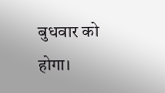बुधवार को होगा।